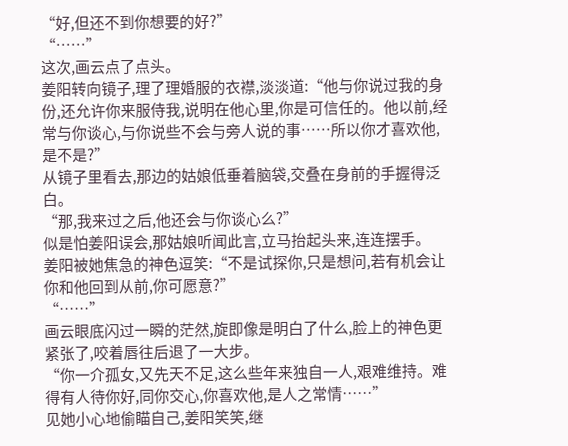“好,但还不到你想要的好?”
“……”
这次,画云点了点头。
姜阳转向镜子,理了理婚服的衣襟,淡淡道:“他与你说过我的身份,还允许你来服侍我,说明在他心里,你是可信任的。他以前,经常与你谈心,与你说些不会与旁人说的事……所以你才喜欢他,是不是?”
从镜子里看去,那边的姑娘低垂着脑袋,交叠在身前的手握得泛白。
“那,我来过之后,他还会与你谈心么?”
似是怕姜阳误会,那姑娘听闻此言,立马抬起头来,连连摆手。
姜阳被她焦急的神色逗笑:“不是试探你,只是想问,若有机会让你和他回到从前,你可愿意?”
“……”
画云眼底闪过一瞬的茫然,旋即像是明白了什么,脸上的神色更紧张了,咬着唇往后退了一大步。
“你一介孤女,又先天不足,这么些年来独自一人,艰难维持。难得有人待你好,同你交心,你喜欢他,是人之常情……”
见她小心地偷瞄自己,姜阳笑笑,继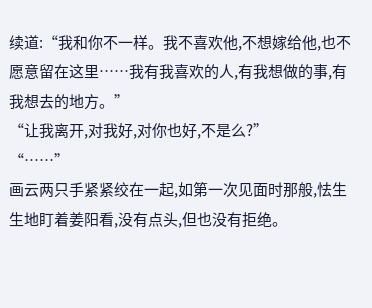续道:“我和你不一样。我不喜欢他,不想嫁给他,也不愿意留在这里……我有我喜欢的人,有我想做的事,有我想去的地方。”
“让我离开,对我好,对你也好,不是么?”
“……”
画云两只手紧紧绞在一起,如第一次见面时那般,怯生生地盯着姜阳看,没有点头,但也没有拒绝。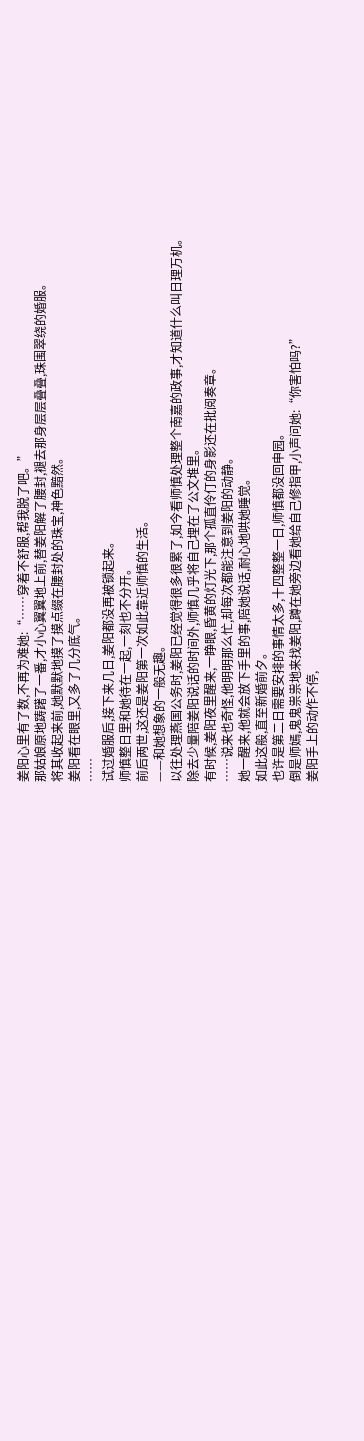姜阳心里有了数,不再为难她:“……穿着不舒服,帮我脱了吧。”
那姑娘原地踌躇了一番,才小心翼翼地上前,替姜阳解了腰封,褪去那身层层叠叠,珠围翠绕的婚服。
将其收起来前,她默默地摸了摸点缀在腰封处的珠宝,神色黯然。
姜阳看在眼里,又多了几分底气。
……
试过婚服后,接下来几日,姜阳都没再被锁起来。
师慎整日里和她待在一起,一刻也不分开。
前后两世,这还是姜阳第一次如此靠近师慎的生活。
——和她想象的一般无趣。
以往处理燕国公务时,姜阳已经觉得很多很累了,如今看师慎处理整个南嘉的政事,才知道什么叫日理万机。
除去少量陪姜阳说话的时间外,师慎几乎将自己埋在了公文堆里。
有时候,姜阳夜里醒来,一睁眼,昏黄的灯光下,那个孤直伶仃的身影还在批阅奏章。
……说来也奇怪,他明明那么忙,却每次都能注意到姜阳的动静。
她一醒来,他就会放下手里的事,陪她说话,耐心地哄她睡觉。
如此这般,直至新婚前夕。
也许是第二日需要安排的事情太多,十四整整一日,师慎都没回申园。
倒是师嫣,鬼鬼祟祟地来找姜阳,蹲在她旁边看她给自己修指甲,小声问她:“你害怕吗?”
姜阳手上的动作不停,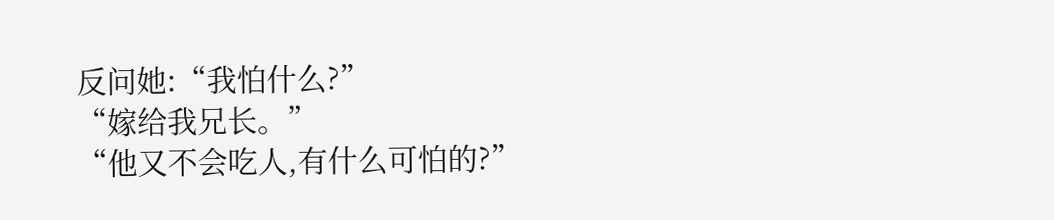反问她:“我怕什么?”
“嫁给我兄长。”
“他又不会吃人,有什么可怕的?”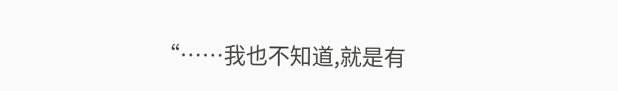“……我也不知道,就是有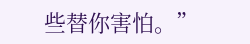些替你害怕。”